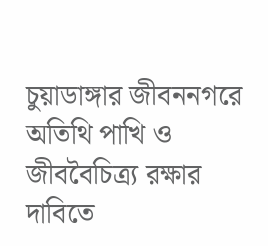চুয়াডাঙ্গার জীবননগরে অতিথি পাখি ও জীববৈচিত্র্য রক্ষার দাবিতে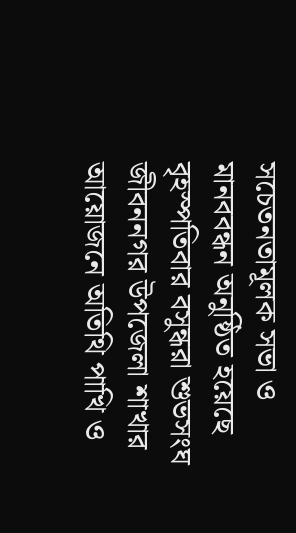সচেতনতামূলক সভা ও মানববন্ধন অনুষ্ঠিত হয়েছে বৃহস্পতিবার বসুন্ধরা শুভসংঘ জীবননগর উপজেলা শাখার আয়োজনে অতিথি পাখি ও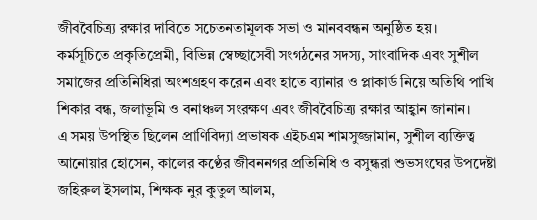জীববৈচিত্র্য রক্ষার দাবিতে সচেতনতামূলক সভা ও মানববন্ধন অনুষ্ঠিত হয়।
কর্মসূচিতে প্রকৃতিপ্রেমী, বিভিন্ন স্বেচ্ছাসেবী সংগঠনের সদস্য, সাংবাদিক এবং সুশীল সমাজের প্রতিনিধিরা অংশগ্রহণ করেন এবং হাতে ব্যানার ও প্লাকার্ড নিয়ে অতিথি পাখি শিকার বন্ধ, জলাভূমি ও বনাঞ্চল সংরক্ষণ এবং জীববৈচিত্র্য রক্ষার আহ্বান জানান।
এ সময় উপস্থিত ছিলেন প্রাণিবিদ্যা প্রভাষক এইচএম শামসুজ্জামান, সুশীল ব্যক্তিত্ব আনোয়ার হোসেন, কালের কণ্ঠের জীবননগর প্রতিনিধি ও বসুন্ধরা শুভসংঘের উপদেষ্টা জহিরুল ইসলাম, শিক্ষক নুর কুতুল আলম,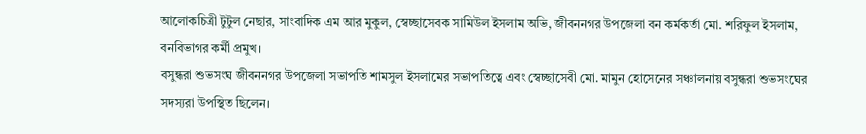আলোকচিত্রী টুটুল নেছার, সাংবাদিক এম আর মুকুল, স্বেচ্ছাসেবক সামিউল ইসলাম অভি, জীবননগর উপজেলা বন কর্মকর্তা মো. শরিফুল ইসলাম, বনবিভাগর কর্মী প্রমুখ।
বসুন্ধরা শুভসংঘ জীবননগর উপজেলা সভাপতি শামসুল ইসলামের সভাপতিত্বে এবং স্বেচ্ছাসেবী মো. মামুন হোসেনের সঞ্চালনায় বসুন্ধরা শুভসংঘের সদস্যরা উপস্থিত ছিলেন।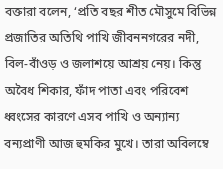বক্তারা বলেন, ‘প্রতি বছর শীত মৌসুমে বিভিন্ন প্রজাতির অতিথি পাখি জীবননগরের নদী, বিল-বাঁওড় ও জলাশয়ে আশ্রয় নেয়। কিন্তু অবৈধ শিকার, ফাঁদ পাতা এবং পরিবেশ ধ্বংসের কারণে এসব পাখি ও অন্যান্য বন্যপ্রাণী আজ হুমকির মুখে। তারা অবিলম্বে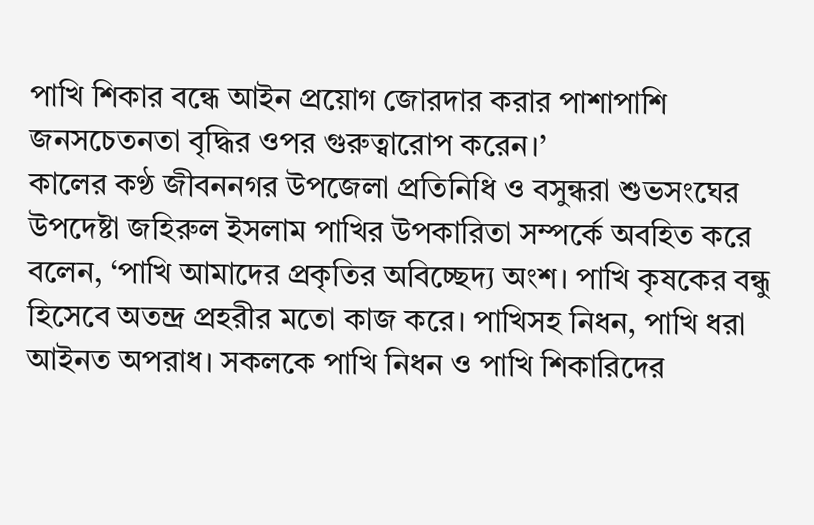পাখি শিকার বন্ধে আইন প্রয়োগ জোরদার করার পাশাপাশি জনসচেতনতা বৃদ্ধির ওপর গুরুত্বারোপ করেন।’
কালের কণ্ঠ জীবননগর উপজেলা প্রতিনিধি ও বসুন্ধরা শুভসংঘের উপদেষ্টা জহিরুল ইসলাম পাখির উপকারিতা সম্পর্কে অবহিত করে বলেন, ‘পাখি আমাদের প্রকৃতির অবিচ্ছেদ্য অংশ। পাখি কৃষকের বন্ধু হিসেবে অতন্দ্র প্রহরীর মতো কাজ করে। পাখিসহ নিধন, পাখি ধরা আইনত অপরাধ। সকলকে পাখি নিধন ও পাখি শিকারিদের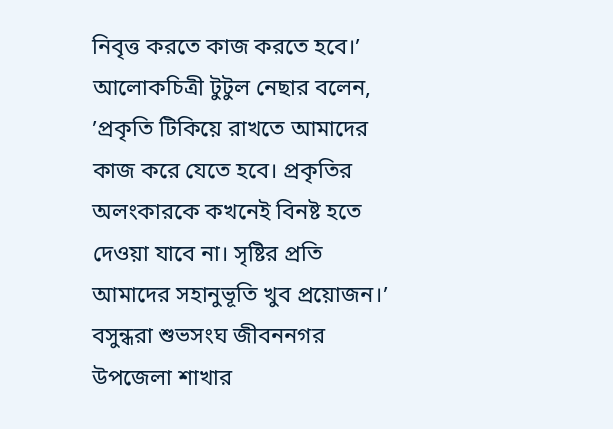নিবৃত্ত করতে কাজ করতে হবে।’
আলোকচিত্রী টুটুল নেছার বলেন, ’প্রকৃতি টিকিয়ে রাখতে আমাদের কাজ করে যেতে হবে। প্রকৃতির অলংকারকে কখনেই বিনষ্ট হতে দেওয়া যাবে না। সৃষ্টির প্রতি আমাদের সহানুভূতি খুব প্রয়োজন।’
বসুন্ধরা শুভসংঘ জীবননগর উপজেলা শাখার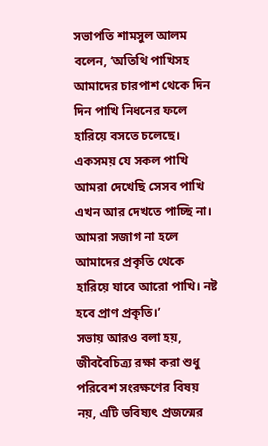সভাপতি শামসুল আলম বলেন, ‘অতিথি পাখিসহ আমাদের চারপাশ থেকে দিন দিন পাখি নিধনের ফলে হারিয়ে বসতে চলেছে। একসময় যে সকল পাখি আমরা দেখেছি সেসব পাখি এখন আর দেখতে পাচ্ছি না। আমরা সজাগ না হলে আমাদের প্রকৃতি থেকে হারিয়ে যাবে আরো পাখি। নষ্ট হবে প্রাণ প্রকৃতি।’
সভায় আরও বলা হয়, জীববৈচিত্র্য রক্ষা করা শুধু পরিবেশ সংরক্ষণের বিষয় নয়, এটি ভবিষ্যৎ প্রজন্মের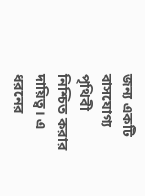জন্য একটি বাসযোগ্য পৃথিবী নিশ্চিত করার দায়িত্ব। এ ধরনের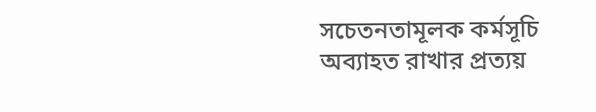সচেতনতামূলক কর্মসূচি অব্যাহত রাখার প্রত্যয়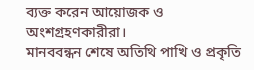ব্যক্ত করেন আয়োজক ও অংশগ্রহণকারীরা।
মানববন্ধন শেষে অতিথি পাখি ও প্রকৃতি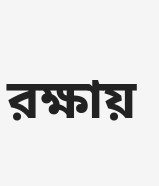রক্ষায়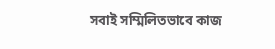সবাই সম্মিলিতভাবে কাজ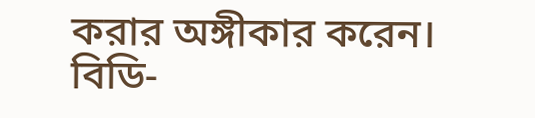করার অঙ্গীকার করেন।
বিডি-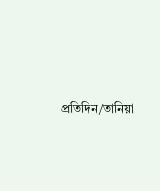প্রতিদিন/তানিয়া